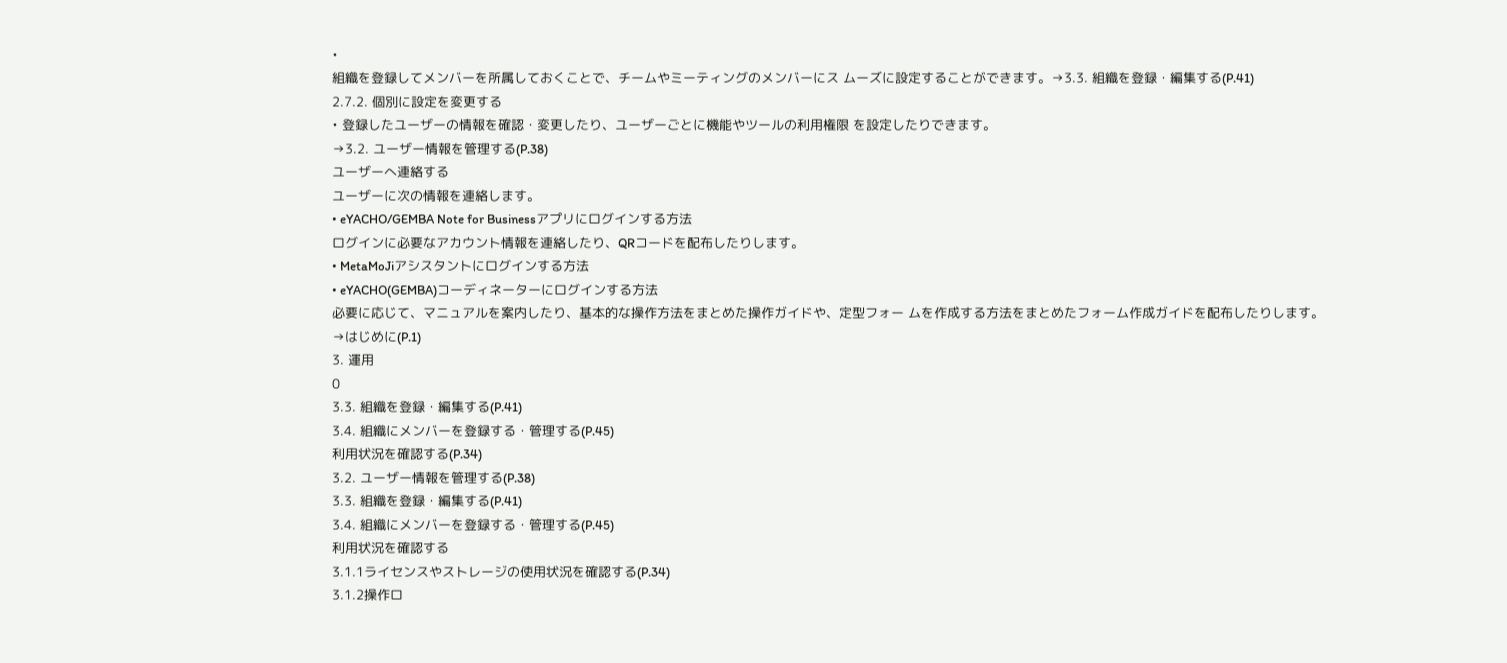•
組織を登録してメンバーを所属しておくことで、チームやミーティングのメンバーにス ムーズに設定することができます。→3.3. 組織を登録・編集する(P.41)
2.7.2. 個別に設定を変更する
• 登録したユーザーの情報を確認・変更したり、ユーザーごとに機能やツールの利用権限 を設定したりできます。
→3.2. ユーザー情報を管理する(P.38)
ユーザーへ連絡する
ユーザーに次の情報を連絡します。
• eYACHO/GEMBA Note for Businessアプリにログインする方法
ログインに必要なアカウント情報を連絡したり、QRコードを配布したりします。
• MetaMoJiアシスタントにログインする方法
• eYACHO(GEMBA)コーディネーターにログインする方法
必要に応じて、マニュアルを案内したり、基本的な操作方法をまとめた操作ガイドや、定型フォー ムを作成する方法をまとめたフォーム作成ガイドを配布したりします。
→はじめに(P.1)
3. 運用
0
3.3. 組織を登録・編集する(P.41)
3.4. 組織にメンバーを登録する・管理する(P.45)
利用状況を確認する(P.34)
3.2. ユーザー情報を管理する(P.38)
3.3. 組織を登録・編集する(P.41)
3.4. 組織にメンバーを登録する・管理する(P.45)
利用状況を確認する
3.1.1ライセンスやストレージの使用状況を確認する(P.34)
3.1.2操作ロ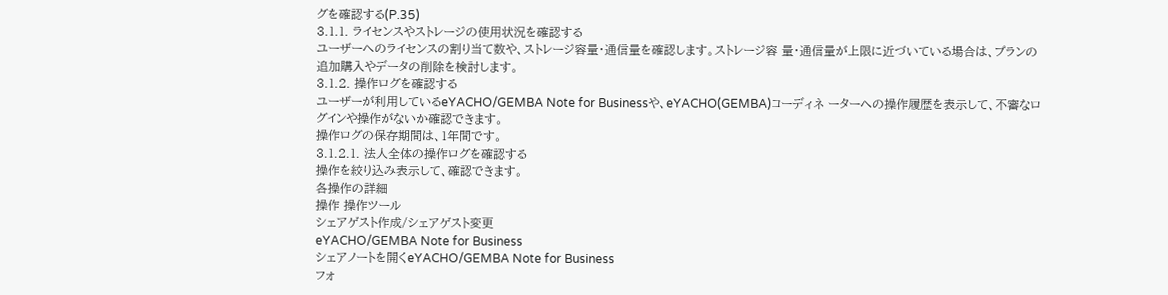グを確認する(P.35)
3.1.1. ライセンスやストレージの使用状況を確認する
ユーザーへのライセンスの割り当て数や、ストレージ容量・通信量を確認します。ストレージ容 量・通信量が上限に近づいている場合は、プランの追加購入やデータの削除を検討します。
3.1.2. 操作ログを確認する
ユーザーが利用しているeYACHO/GEMBA Note for Businessや、eYACHO(GEMBA)コーディネ ーターへの操作履歴を表示して、不審なログインや操作がないか確認できます。
操作ログの保存期間は、1年間です。
3.1.2.1. 法人全体の操作ログを確認する
操作を絞り込み表示して、確認できます。
各操作の詳細
操作 操作ツール
シェアゲスト作成/シェアゲスト変更
eYACHO/GEMBA Note for Business
シェアノートを開くeYACHO/GEMBA Note for Business
フォ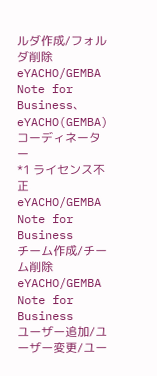ルダ作成/フォルダ削除eYACHO/GEMBA Note for Business、
eYACHO(GEMBA)コーディネーター
*1 ライセンス不正eYACHO/GEMBA Note for Business
チーム作成/チーム削除eYACHO/GEMBA Note for Business
ユーザー追加/ユーザー変更/ユー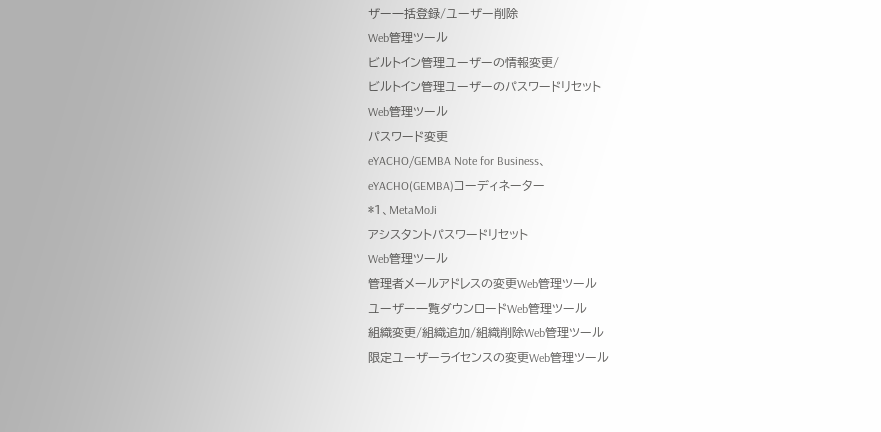ザー一括登録/ユーザー削除
Web管理ツール
ビルトイン管理ユーザーの情報変更/
ビルトイン管理ユーザーのパスワードリセット
Web管理ツール
パスワード変更
eYACHO/GEMBA Note for Business、
eYACHO(GEMBA)コーディネーター
*1、MetaMoJi
アシスタントパスワードリセット
Web管理ツール
管理者メールアドレスの変更Web管理ツール
ユーザー一覧ダウンロードWeb管理ツール
組織変更/組織追加/組織削除Web管理ツール
限定ユーザーライセンスの変更Web管理ツール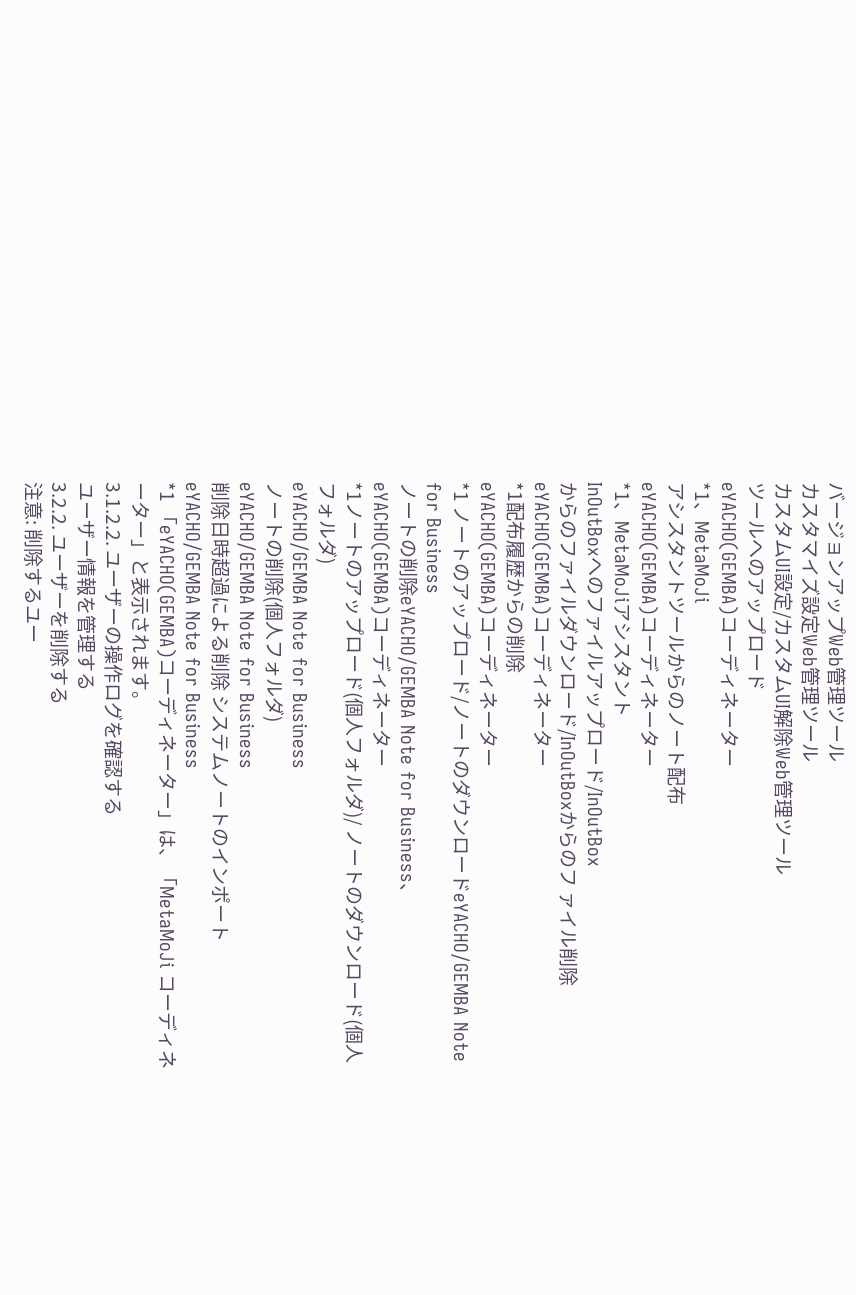バージョンアップWeb管理ツール
カスタマイズ設定Web管理ツール
カスタムUI設定/カスタムUI解除Web管理ツール
ツールへのアップロード
eYACHO(GEMBA)コーディネーター
*1、MetaMoJi
アシスタントツールからのノート配布
eYACHO(GEMBA)コーディネーター
*1、MetaMoJiアシスタント
InOutBoxへのファイルアップロード/InOutBox
からのファイルダウンロード/InOutBoxからのフ ァイル削除eYACHO(GEMBA)コーディネーター
*1配布履歴からの削除
eYACHO(GEMBA)コーディネーター
*1 ノートのアップロード/ノートのダウンロードeYACHO/GEMBA Note for Business
ノートの削除eYACHO/GEMBA Note for Business、
eYACHO(GEMBA)コーディネーター
*1ノートのアップロード(個人フォルダ)/ ノートのダウンロード(個人フォルダ)
eYACHO/GEMBA Note for Business
ノートの削除(個人フォルダ)
eYACHO/GEMBA Note for Business
削除日時超過による削除 システムノートのインポート
eYACHO/GEMBA Note for Business
*1 「eYACHO(GEMBA)コーディネーター」は、「MetaMoJi コーディネーター」と表示されます。
3.1.2.2. ユーザーの操作ログを確認する
ユーザー情報を管理する
3.2.2. ユーザーを削除する
注意: 削除するユー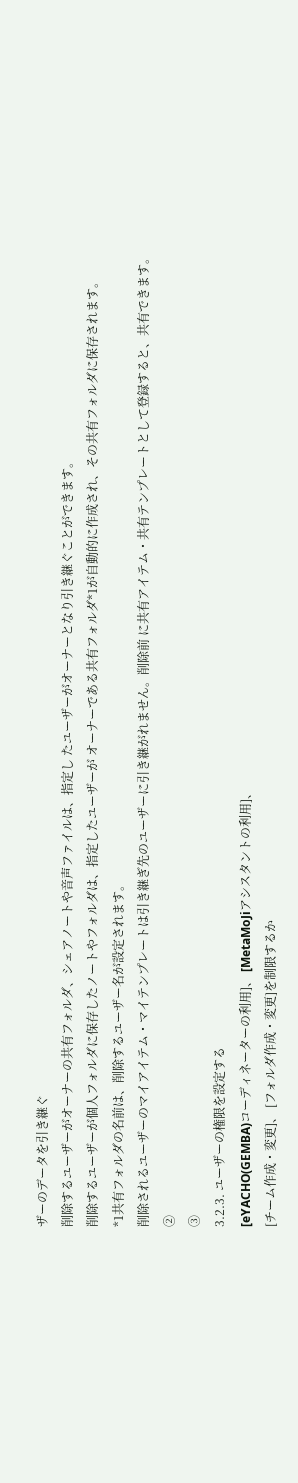ザーのデータを引き継ぐ
削除するユーザーがオーナーの共有フォルダ、シェアノートや音声ファイルは、指定し たユーザーがオーナーとなり引き継ぐことができます。
削除するユーザーが個人フォルダに保存したノートやフォルダは、指定したユーザーが オーナーである共有フォルダ*1が自動的に作成され、その共有フォルダに保存されます。
*1共有フォルダの名前は、削除するユーザー名が設定されます。
削除されるユーザーのマイアイテム・マイテンプレートは引き継ぎ先のユーザーに引き継がれません。削除前 に共有アイテム・共有テンプレートとして登録すると、共有できます。
②
③
3.2.3. ユーザーの権限を設定する
[eYACHO(GEMBA)コーディネーターの利用]、 [MetaMoJiアシスタントの利用]、
[チーム作成・変更]、 [フォルダ作成・変更]を制限するか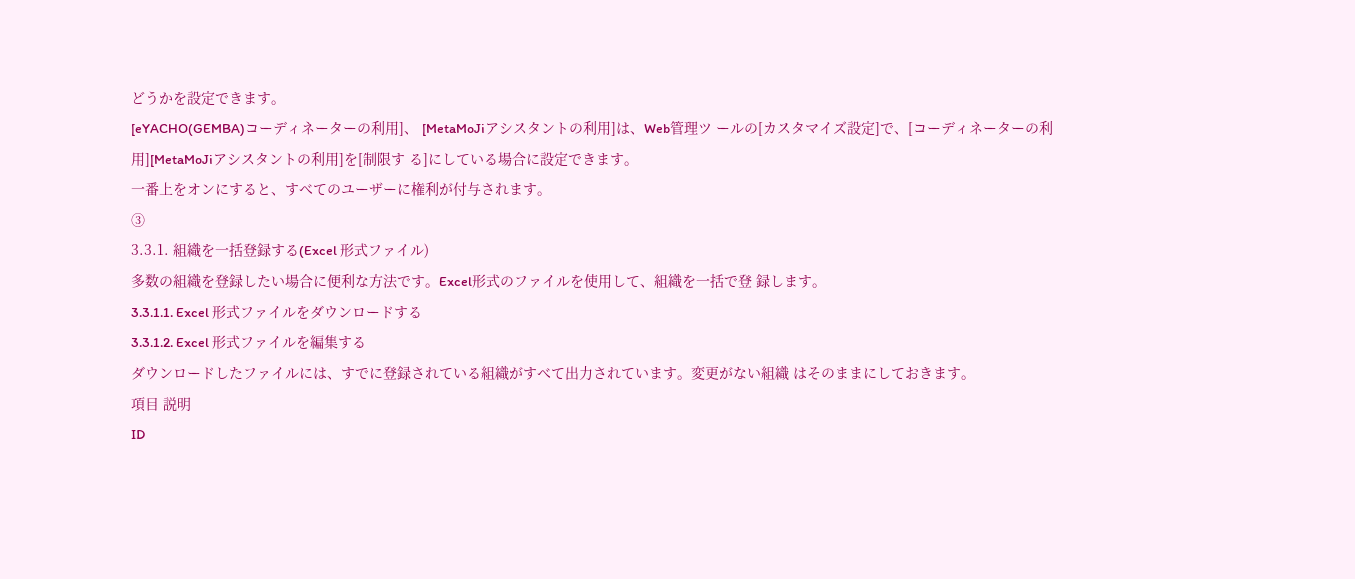どうかを設定できます。
[eYACHO(GEMBA)コーディネーターの利用]、 [MetaMoJiアシスタントの利用]は、Web管理ツ ールの[カスタマイズ設定]で、[コーディネーターの利用][MetaMoJiアシスタントの利用]を[制限す る]にしている場合に設定できます。
一番上をオンにすると、すべてのユーザーに権利が付与されます。
③
3.3.1. 組織を一括登録する(Excel 形式ファイル)
多数の組織を登録したい場合に便利な方法です。Excel形式のファイルを使用して、組織を一括で登 録します。
3.3.1.1. Excel 形式ファイルをダウンロードする
3.3.1.2. Excel 形式ファイルを編集する
ダウンロードしたファイルには、すでに登録されている組織がすべて出力されています。変更がない組織 はそのままにしておきます。
項目 説明
ID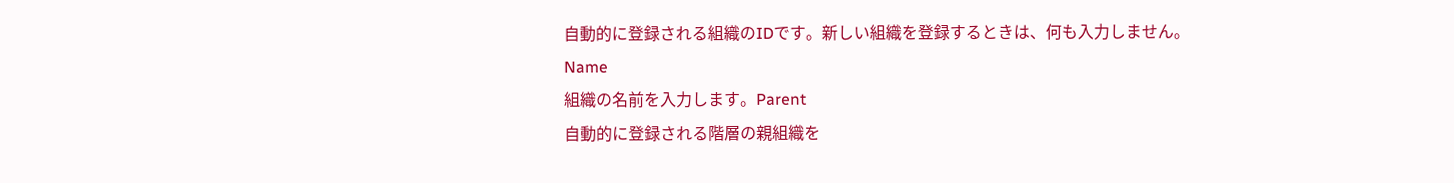自動的に登録される組織のIDです。新しい組織を登録するときは、何も入力しません。
Name
組織の名前を入力します。Parent
自動的に登録される階層の親組織を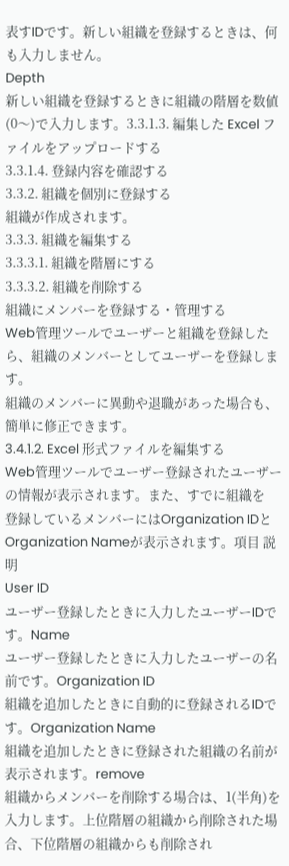表すIDです。新しい組織を登録するときは、何も入力しません。
Depth
新しい組織を登録するときに組織の階層を数値(0〜)で入力します。3.3.1.3. 編集した Excel ファイルをアップロードする
3.3.1.4. 登録内容を確認する
3.3.2. 組織を個別に登録する
組織が作成されます。
3.3.3. 組織を編集する
3.3.3.1. 組織を階層にする
3.3.3.2. 組織を削除する
組織にメンバーを登録する・管理する
Web管理ツールでユーザーと組織を登録したら、組織のメンバーとしてユーザーを登録します。
組織のメンバーに異動や退職があった場合も、簡単に修正できます。
3.4.1.2. Excel 形式ファイルを編集する
Web管理ツールでユーザー登録されたユーザーの情報が表示されます。また、すでに組織を
登録しているメンバーにはOrganization IDとOrganization Nameが表示されます。項目 説明
User ID
ユーザー登録したときに入力したユーザーIDです。Name
ユーザー登録したときに入力したユーザーの名前です。Organization ID
組織を追加したときに自動的に登録されるIDです。Organization Name
組織を追加したときに登録された組織の名前が表示されます。remove
組織からメンバーを削除する場合は、1(半角)を入力します。上位階層の組織から削除された場合、下位階層の組織からも削除され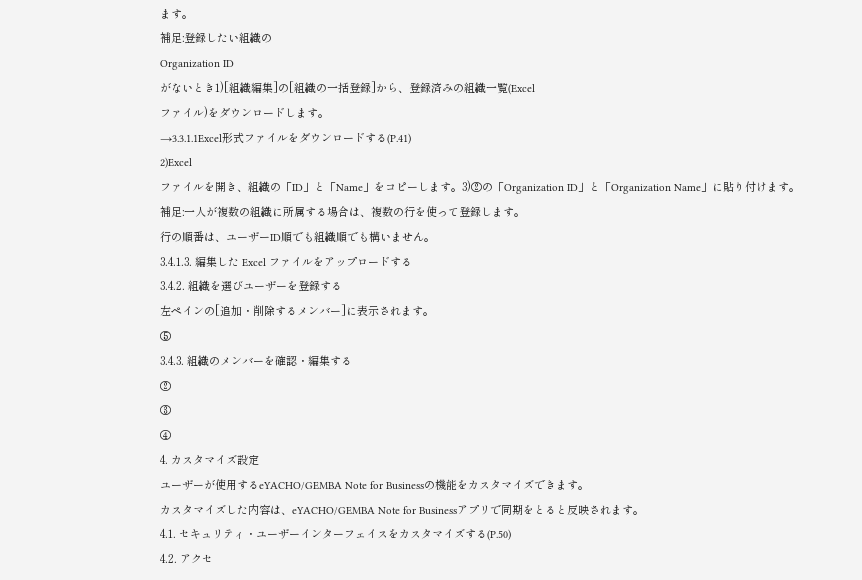ます。
補足:登録したい組織の
Organization ID
がないとき1)[組織編集]の[組織の一括登録]から、登録済みの組織一覧(Excel
ファイル)をダウンロードします。
→3.3.1.1Excel形式ファイルをダウンロードする(P.41)
2)Excel
ファイルを開き、組織の「ID」と「Name」をコピーします。3)②の「Organization ID」と「Organization Name」に貼り付けます。
補足:一人が複数の組織に所属する場合は、複数の行を使って登録します。
行の順番は、ユーザーID順でも組織順でも構いません。
3.4.1.3. 編集した Excel ファイルをアップロードする
3.4.2. 組織を選びユーザーを登録する
左ペインの[追加・削除するメンバー]に表示されます。
⑤
3.4.3. 組織のメンバーを確認・編集する
②
③
④
4. カスタマイズ設定
ユーザーが使用するeYACHO/GEMBA Note for Businessの機能をカスタマイズできます。
カスタマイズした内容は、eYACHO/GEMBA Note for Businessアプリで同期をとると反映されます。
4.1. セキュリティ・ユーザーインターフェイスをカスタマイズする(P.50)
4.2. アクセ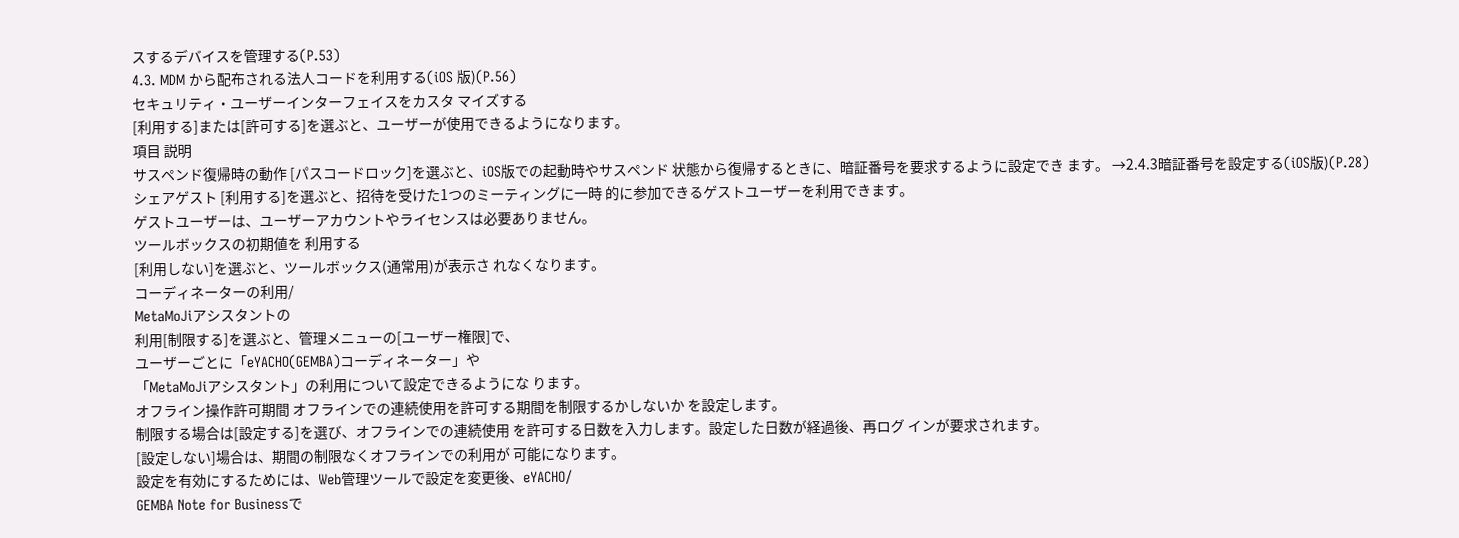スするデバイスを管理する(P.53)
4.3. MDM から配布される法人コードを利用する(iOS 版)(P.56)
セキュリティ・ユーザーインターフェイスをカスタ マイズする
[利用する]または[許可する]を選ぶと、ユーザーが使用できるようになります。
項目 説明
サスペンド復帰時の動作 [パスコードロック]を選ぶと、iOS版での起動時やサスペンド 状態から復帰するときに、暗証番号を要求するように設定でき ます。 →2.4.3暗証番号を設定する(iOS版)(P.28)
シェアゲスト [利用する]を選ぶと、招待を受けた1つのミーティングに一時 的に参加できるゲストユーザーを利用できます。
ゲストユーザーは、ユーザーアカウントやライセンスは必要ありません。
ツールボックスの初期値を 利用する
[利用しない]を選ぶと、ツールボックス(通常用)が表示さ れなくなります。
コーディネーターの利用/
MetaMoJiアシスタントの
利用[制限する]を選ぶと、管理メニューの[ユーザー権限]で、
ユーザーごとに「eYACHO(GEMBA)コーディネーター」や
「MetaMoJiアシスタント」の利用について設定できるようにな ります。
オフライン操作許可期間 オフラインでの連続使用を許可する期間を制限するかしないか を設定します。
制限する場合は[設定する]を選び、オフラインでの連続使用 を許可する日数を入力します。設定した日数が経過後、再ログ インが要求されます。
[設定しない]場合は、期間の制限なくオフラインでの利用が 可能になります。
設定を有効にするためには、Web管理ツールで設定を変更後、eYACHO/
GEMBA Note for Businessで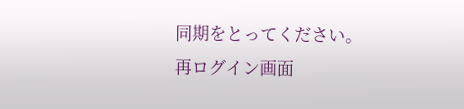同期をとってください。
再ログイン画面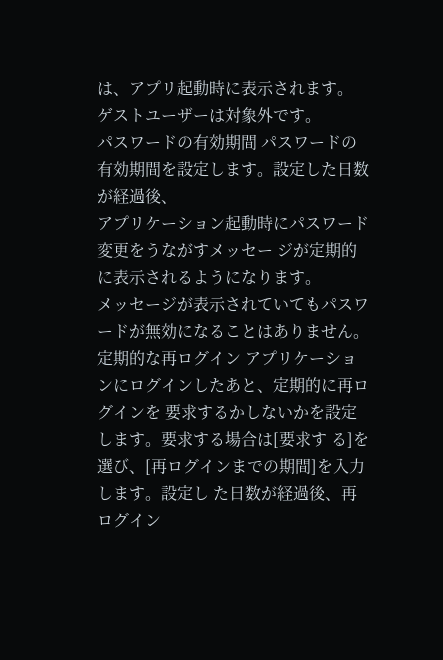は、アプリ起動時に表示されます。
ゲストユーザーは対象外です。
パスワードの有効期間 パスワードの有効期間を設定します。設定した日数が経過後、
アプリケーション起動時にパスワード変更をうながすメッセー ジが定期的に表示されるようになります。
メッセージが表示されていてもパスワードが無効になることはありません。
定期的な再ログイン アプリケーションにログインしたあと、定期的に再ログインを 要求するかしないかを設定します。要求する場合は[要求す る]を選び、[再ログインまでの期間]を入力します。設定し た日数が経過後、再ログイン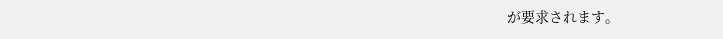が要求されます。